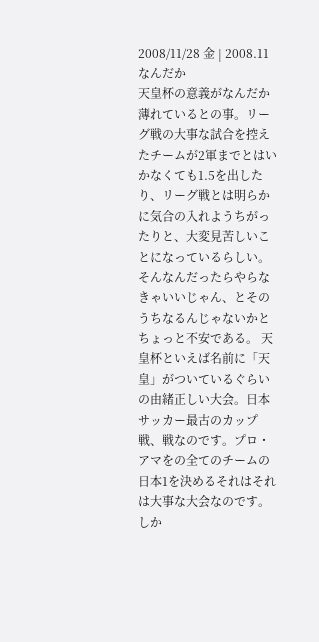2008/11/28 金 | 2008.11
なんだか
天皇杯の意義がなんだか薄れているとの事。リーグ戦の大事な試合を控えたチームが2軍までとはいかなくても1.5を出したり、リーグ戦とは明らかに気合の入れようちがったりと、大変見苦しいことになっているらしい。そんなんだったらやらなきゃいいじゃん、とそのうちなるんじゃないかとちょっと不安である。 天皇杯といえば名前に「天皇」がついているぐらいの由緒正しい大会。日本サッカー最古のカップ戦、戦なのです。プロ・アマをの全てのチームの日本1を決めるそれはそれは大事な大会なのです。しか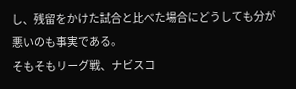し、残留をかけた試合と比べた場合にどうしても分が悪いのも事実である。
そもそもリーグ戦、ナビスコ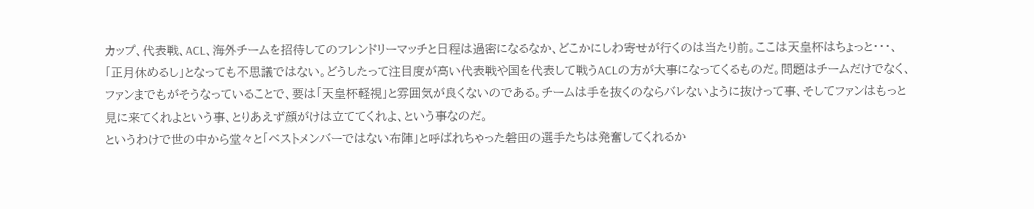カップ、代表戦、ACL、海外チームを招待してのフレンドリーマッチと日程は過密になるなか、どこかにしわ寄せが行くのは当たり前。ここは天皇杯はちょっと・・・、「正月休めるし」となっても不思議ではない。どうしたって注目度が高い代表戦や国を代表して戦うACLの方が大事になってくるものだ。問題はチームだけでなく、ファンまでもがそうなっていることで、要は「天皇杯軽視」と雰囲気が良くないのである。チームは手を抜くのならバレないように抜けって事、そしてファンはもっと見に来てくれよという事、とりあえず顔がけは立ててくれよ、という事なのだ。
というわけで世の中から堂々と「ベストメンバーではない布陣」と呼ばれちゃった磐田の選手たちは発奮してくれるか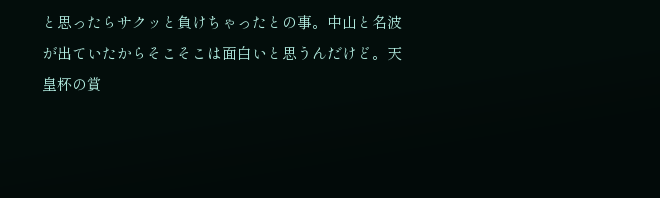と思ったらサクッと負けちゃったとの事。中山と名波が出ていたからそこそこは面白いと思うんだけど。天皇杯の賞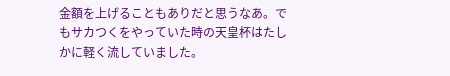金額を上げることもありだと思うなあ。でもサカつくをやっていた時の天皇杯はたしかに軽く流していました。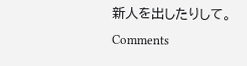新人を出したりして。
Comments